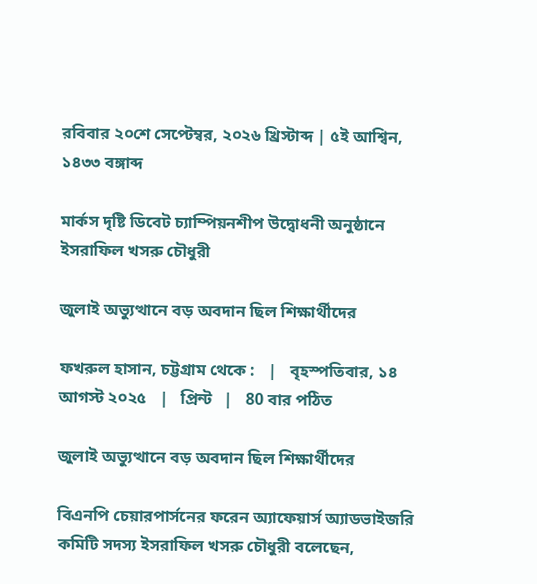রবিবার ২০শে সেপ্টেম্বর, ২০২৬ খ্রিস্টাব্দ | ৫ই আশ্বিন, ১৪৩৩ বঙ্গাব্দ

মার্কস দৃষ্টি ডিবেট চ্যাম্পিয়নশীপ উদ্বোধনী অনুষ্ঠানে ইসরাফিল খসরু চৌধুরী

জুলাই অভ্যুত্থানে বড় অবদান ছিল শিক্ষার্থীদের

ফখরুল হাসান, চট্টগ্রাম থেকে :   |   বৃহস্পতিবার, ১৪ আগস্ট ২০২৫   |   প্রিন্ট   |   80 বার পঠিত

জুলাই অভ্যুত্থানে বড় অবদান ছিল শিক্ষার্থীদের

বিএনপি চেয়ারপার্সনের ফরেন অ্যাফেয়ার্স অ্যাডভাইজরি কমিটি সদস্য ইসরাফিল খসরু চৌধুরী বলেছেন,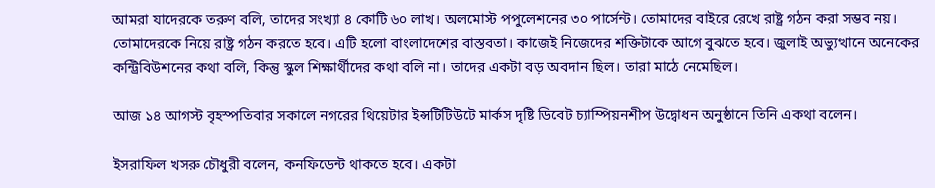আমরা যাদেরকে তরুণ বলি, তাদের সংখ্যা ৪ কোটি ৬০ লাখ। অলমোস্ট পপুলেশনের ৩০ পার্সেন্ট। তোমাদের বাইরে রেখে রাষ্ট্র গঠন করা সম্ভব নয়। তোমাদেরকে নিয়ে রাষ্ট্র গঠন করতে হবে। এটি হলো বাংলাদেশের বাস্তবতা। কাজেই নিজেদের শক্তিটাকে আগে বুঝতে হবে। জুলাই অভ্যুত্থানে অনেকের কন্ট্রিবিউশনের কথা বলি, কিন্তু স্কুল শিক্ষার্থীদের কথা বলি না। তাদের একটা বড় অবদান ছিল। তারা মাঠে নেমেছিল।

আজ ১৪ আগস্ট বৃহস্পতিবার সকালে নগরের থিয়েটার ইন্সটিটিউটে মার্কস দৃষ্টি ডিবেট চ্যাম্পিয়নশীপ উদ্বোধন অনুষ্ঠানে তিনি একথা বলেন।

ইসরাফিল খসরু চৌধুরী বলেন, কনফিডেন্ট থাকতে হবে। একটা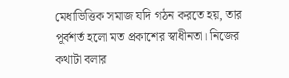মেধাভিত্তিক সমাজ যদি গঠন করতে হয়, তার পূর্বশর্ত হলো মত প্রকাশের স্বাধীনতা। নিজের কথাটা বলার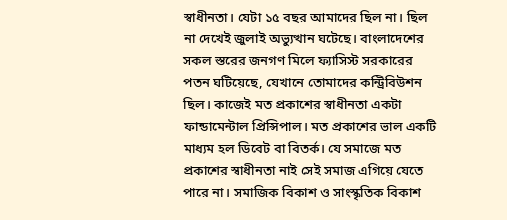স্বাধীনতা। যেটা ১৫ বছর আমাদের ছিল না। ছিল না দেখেই জুলাই অভ্যুত্থান ঘটেছে। বাংলাদেশের সকল স্তরের জনগণ মিলে ফ্যাসিস্ট সরকারের পতন ঘটিয়েছে, যেখানে তোমাদের কন্ট্রিবিউশন ছিল। কাজেই মত প্রকাশের স্বাধীনতা একটা ফান্ডামেন্টাল প্রিন্সিপাল। মত প্রকাশের ভাল একটি মাধ্যম হল ডিবেট বা বিতর্ক। যে সমাজে মত প্রকাশের স্বাধীনতা নাই সেই সমাজ এগিয়ে যেতে পারে না। সমাজিক বিকাশ ও সাংস্কৃতিক বিকাশ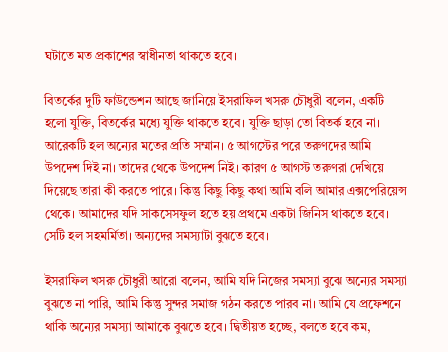ঘটাতে মত প্রকাশের স্বাধীনতা থাকতে হবে।

বিতর্কের দুটি ফাউন্ডেশন আছে জানিয়ে ইসরাফিল খসরু চৌধুরী বলেন, একটি হলো যুক্তি, বিতর্কের মধ্যে যুক্তি থাকতে হবে। যুক্তি ছাড়া তো বিতর্ক হবে না। আরেকটি হল অন্যের মতের প্রতি সম্মান। ৫ আগস্টের পরে তরুণদের আমি উপদেশ দিই না। তাদের থেকে উপদেশ নিই। কারণ ৫ আগস্ট তরুণরা দেখিয়ে দিয়েছে তারা কী করতে পারে। কিন্তু কিছু কিছু কথা আমি বলি আমার এক্সপেরিয়েন্স থেকে। আমাদের যদি সাকসেসফুল হতে হয় প্রথমে একটা জিনিস থাকতে হবে। সেটি হল সহমর্মিতা। অন্যদের সমস্যাটা বুঝতে হবে।

ইসরাফিল খসরু চৌধুরী আরো বলেন, আমি যদি নিজের সমস্যা বুঝে অন্যের সমস্যা বুঝতে না পারি, আমি কিন্তু সুন্দর সমাজ গঠন করতে পারব না। আমি যে প্রফেশনে থাকি অন্যের সমস্যা আমাকে বুঝতে হবে। দ্বিতীয়ত হচ্ছে, বলতে হবে কম,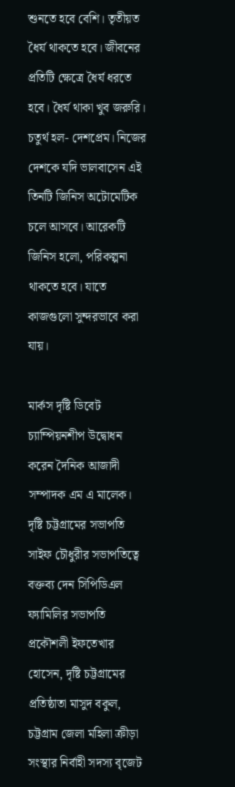শুনতে হবে বেশি। তৃতীয়ত ধৈর্য থাকতে হবে। জীবনের প্রতিটি ক্ষেত্রে ধৈর্য ধরতে হবে। ধৈর্য থাকা খুব জরুরি। চতুর্থ হল- দেশপ্রেম। নিজের দেশকে যদি ভালবাসেন এই তিনটি জিনিস অটোমেটিক চলে আসবে। আরেকটি জিনিস হলো, পরিকল্পনা থাকতে হবে। যাতে কাজগুলো সুন্দরভাবে করা যায়।

মার্কস দৃষ্টি ডিবেট চ্যাম্পিয়নশীপ উদ্বোধন করেন দৈনিক আজাদী সম্পাদক এম এ মালেক। দৃষ্টি চট্টগ্রামের সভাপতি সাইফ চৌধুরীর সভাপতিত্বে বক্তব্য দেন সিপিডিএল ফ্যামিলির সভাপতি প্রকৌশলী ইফতেখার হোসেন, দৃষ্টি চট্টগ্রামের প্রতিষ্ঠাতা মাসুদ বকুল, চট্টগ্রাম জেলা মহিলা ক্রীড়া সংস্থার নির্বাহী সদস্য বৃজেট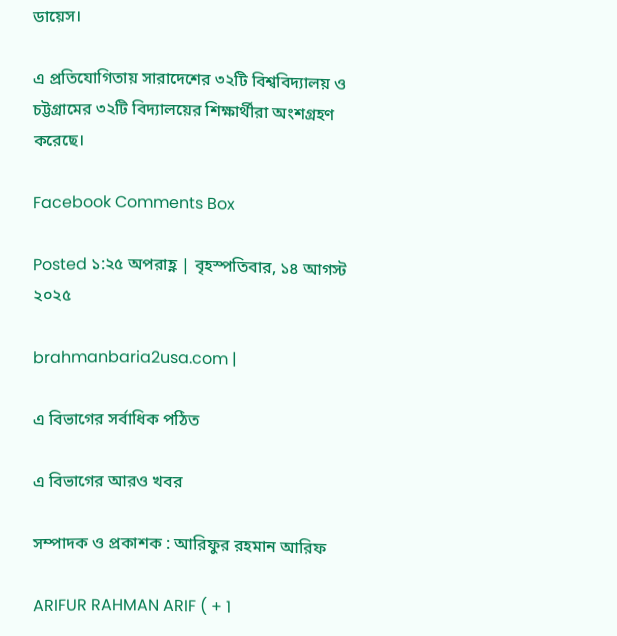ডায়েস।

এ প্রতিযোগিতায় সারাদেশের ৩২টি বিশ্ববিদ্যালয় ও চট্টগ্রামের ৩২টি বিদ্যালয়ের শিক্ষার্থীরা অংশগ্রহণ করেছে।

Facebook Comments Box

Posted ১:২৫ অপরাহ্ণ | বৃহস্পতিবার, ১৪ আগস্ট ২০২৫

brahmanbaria2usa.com |

এ বিভাগের সর্বাধিক পঠিত

এ বিভাগের আরও খবর

সম্পাদক ও প্রকাশক : আরিফুর রহমান আরিফ

ARIFUR RAHMAN ARIF ( + 1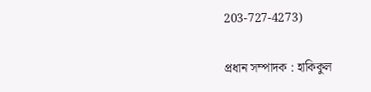203-727-4273)

প্রধান সম্পাদক : হাকিকুল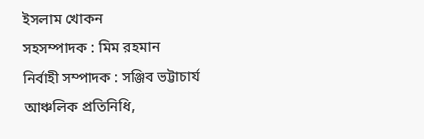ইসলাম খোকন
সহসম্পাদক : মিম রহমান
নির্বাহী সম্পাদক : সঞ্জিব ভট্টাচার্য
আঞ্চলিক প্রতিনিধি,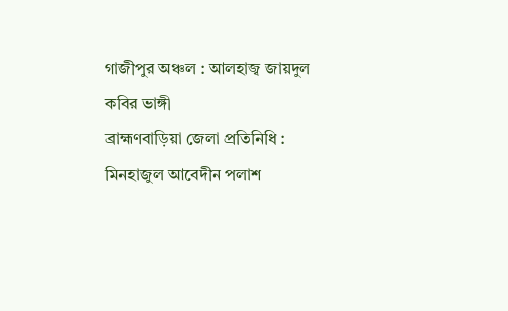গাজীপুর অঞ্চল : আলহাজ্ব জায়দুল কবির ভাঙ্গী
ব্রাহ্মণবাড়িয়া জেলা প্রতিনিধি : মিনহাজুল আবেদীন পলাশ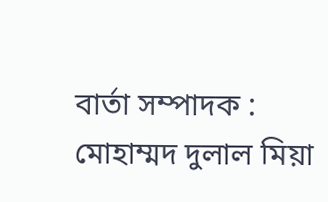বার্তা সম্পাদক : মোহাম্মদ দুলাল মিয়া